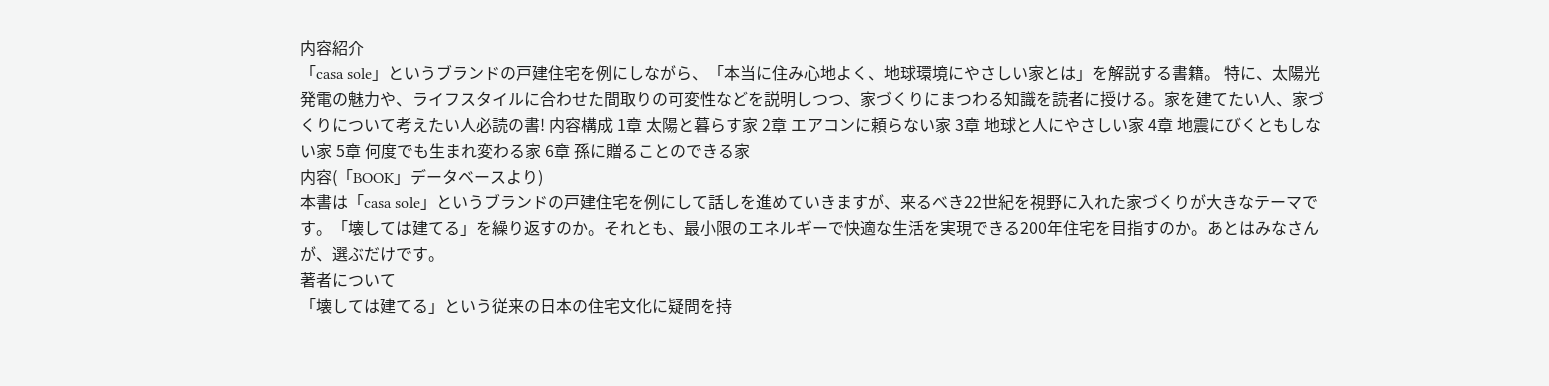内容紹介
「casa sole」というブランドの戸建住宅を例にしながら、「本当に住み心地よく、地球環境にやさしい家とは」を解説する書籍。 特に、太陽光発電の魅力や、ライフスタイルに合わせた間取りの可変性などを説明しつつ、家づくりにまつわる知識を読者に授ける。家を建てたい人、家づくりについて考えたい人必読の書! 内容構成 1章 太陽と暮らす家 2章 エアコンに頼らない家 3章 地球と人にやさしい家 4章 地震にびくともしない家 5章 何度でも生まれ変わる家 6章 孫に贈ることのできる家
内容(「BOOK」データベースより)
本書は「casa sole」というブランドの戸建住宅を例にして話しを進めていきますが、来るべき22世紀を視野に入れた家づくりが大きなテーマです。「壊しては建てる」を繰り返すのか。それとも、最小限のエネルギーで快適な生活を実現できる200年住宅を目指すのか。あとはみなさんが、選ぶだけです。
著者について
「壊しては建てる」という従来の日本の住宅文化に疑問を持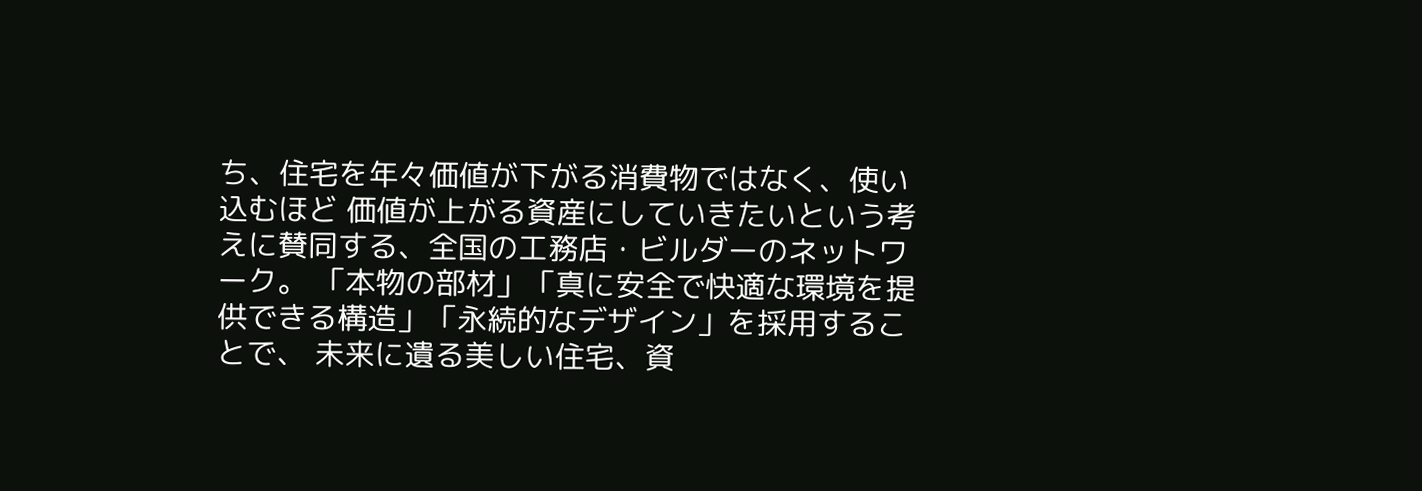ち、住宅を年々価値が下がる消費物ではなく、使い込むほど 価値が上がる資産にしていきたいという考えに賛同する、全国の工務店・ビルダーのネットワーク。 「本物の部材」「真に安全で快適な環境を提供できる構造」「永続的なデザイン」を採用することで、 未来に遺る美しい住宅、資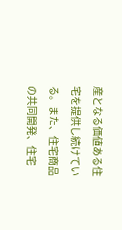産となる価値ある住宅を提供し続けている。また、住宅商品の共同開発、住宅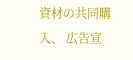資材の共同購入、 広告宣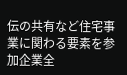伝の共有など住宅事業に関わる要素を参加企業全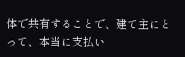体で共有することで、建て主にとって、本当に支払い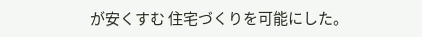が安くすむ 住宅づくりを可能にした。